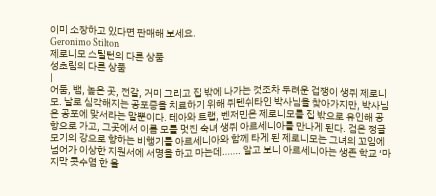이미 소장하고 있다면 판매해 보세요.
Geronimo Stilton
제로니모 스틸턴의 다른 상품
성초림의 다른 상품
|
어둠, 뱀, 높은 곳, 전갈, 거미 그리고 집 밖에 나가는 것조차 두려운 겁쟁이 생쥐 제로니모. 날로 심각해지는 공포증을 치료하기 위해 쥐텐쉬타인 박사님을 찾아가지만, 박사님은 공포에 맞서라는 말뿐이다. 테아와 트랩, 벤저민은 제로니모를 집 밖으로 유인해 공항으로 가고, 그곳에서 이름 모를 멋진 숙녀 생쥐 아르세니아를 만나게 된다. 검은 정글 모기의 강으로 향하는 비행기를 아르세니아와 함께 타게 된 제로니모는 그녀의 꼬임에 넘어가 이상한 지원서에 서명을 하고 마는데……. 알고 보니 아르세니아는 생존 학교 ‘마지막 콧수염 한 올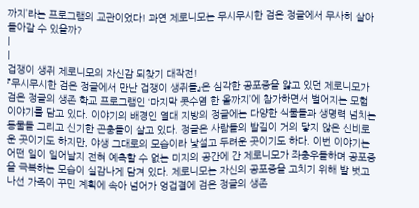까지’라는 프로그램의 교관이었다! 과연 제로니모는 무시무시한 검은 정글에서 무사히 살아 돌아갈 수 있을까?
|
|
겁쟁이 생쥐 제로니모의 자신감 되찾기 대작전!
『무시무시한 검은 정글에서 만난 겁쟁이 생쥐들』은 심각한 공포증을 앓고 있던 제로니모가 검은 정글의 생존 학교 프로그램인 ‘마지막 콧수염 한 올까지’에 참가하면서 벌어지는 모험 이야기를 담고 있다. 이야기의 배경인 열대 지방의 정글에는 다양한 식물들과 생명력 넘치는 동물들 그리고 신기한 곤충들이 살고 있다. 정글은 사람들의 발길이 거의 닿지 않은 신비로운 곳이기도 하지만, 야생 그대로의 모습이라 낯설고 두려운 곳이기도 하다. 이번 이야기는 어떤 일이 일어날지 전혀 예측할 수 없는 미지의 공간에 간 제로니모가 좌충우돌하며 공포증을 극복하는 모습이 실감나게 담겨 있다. 제로니모는 자신의 공포증을 고치기 위해 발 벗고 나선 가족이 꾸민 계획에 속아 넘어가 엉겁결에 검은 정글의 생존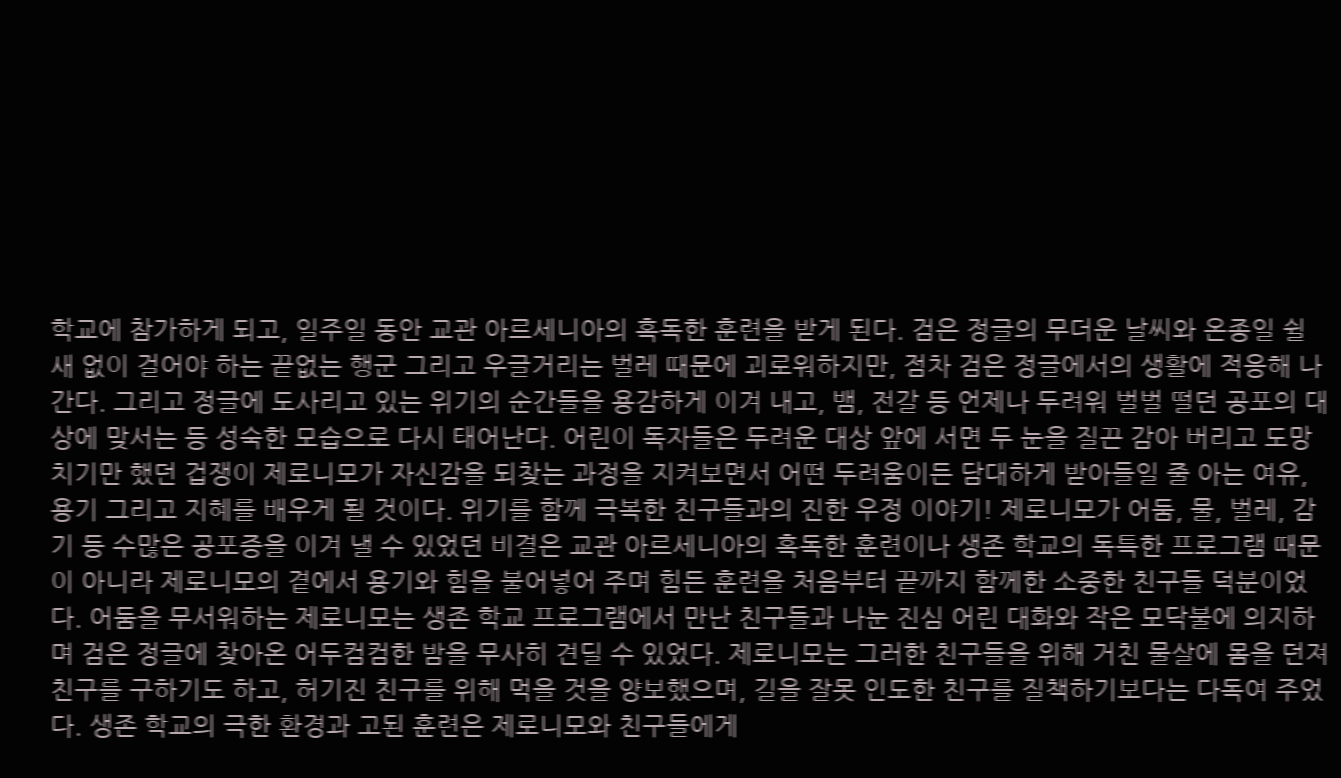학교에 참가하게 되고, 일주일 동안 교관 아르세니아의 혹독한 훈련을 받게 된다. 검은 정글의 무더운 날씨와 온종일 쉴 새 없이 걸어야 하는 끝없는 행군 그리고 우글거리는 벌레 때문에 괴로워하지만, 점차 검은 정글에서의 생활에 적응해 나간다. 그리고 정글에 도사리고 있는 위기의 순간들을 용감하게 이겨 내고, 뱀, 전갈 등 언제나 두려워 벌벌 떨던 공포의 대상에 맞서는 등 성숙한 모습으로 다시 태어난다. 어린이 독자들은 두려운 대상 앞에 서면 두 눈을 질끈 감아 버리고 도망치기만 했던 겁쟁이 제로니모가 자신감을 되찾는 과정을 지켜보면서 어떤 두려움이든 담대하게 받아들일 줄 아는 여유, 용기 그리고 지혜를 배우게 될 것이다. 위기를 함께 극복한 친구들과의 진한 우정 이야기! 제로니모가 어둠, 물, 벌레, 감기 등 수많은 공포증을 이겨 낼 수 있었던 비결은 교관 아르세니아의 혹독한 훈련이나 생존 학교의 독특한 프로그램 때문이 아니라 제로니모의 곁에서 용기와 힘을 불어넣어 주며 힘든 훈련을 처음부터 끝까지 함께한 소중한 친구들 덕분이었다. 어둠을 무서워하는 제로니모는 생존 학교 프로그램에서 만난 친구들과 나눈 진심 어린 대화와 작은 모닥불에 의지하며 검은 정글에 찾아온 어두컴컴한 밤을 무사히 견딜 수 있었다. 제로니모는 그러한 친구들을 위해 거친 물살에 몸을 던져 친구를 구하기도 하고, 허기진 친구를 위해 먹을 것을 양보했으며, 길을 잘못 인도한 친구를 질책하기보다는 다독여 주었다. 생존 학교의 극한 환경과 고된 훈련은 제로니모와 친구들에게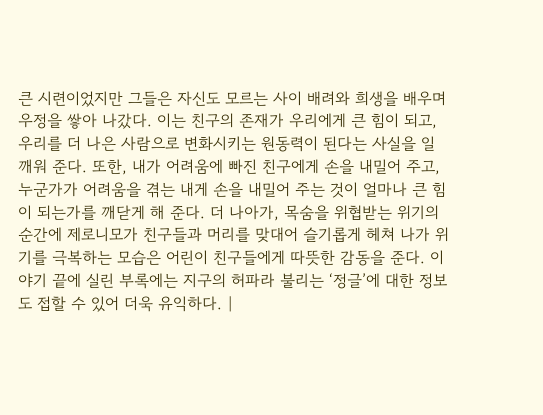큰 시련이었지만 그들은 자신도 모르는 사이 배려와 희생을 배우며 우정을 쌓아 나갔다. 이는 친구의 존재가 우리에게 큰 힘이 되고, 우리를 더 나은 사람으로 변화시키는 원동력이 된다는 사실을 일깨워 준다. 또한, 내가 어려움에 빠진 친구에게 손을 내밀어 주고, 누군가가 어려움을 겪는 내게 손을 내밀어 주는 것이 얼마나 큰 힘이 되는가를 깨닫게 해 준다. 더 나아가, 목숨을 위협받는 위기의 순간에 제로니모가 친구들과 머리를 맞대어 슬기롭게 헤쳐 나가 위기를 극복하는 모습은 어린이 친구들에게 따뜻한 감동을 준다. 이야기 끝에 실린 부록에는 지구의 허파라 불리는 ‘정글’에 대한 정보도 접할 수 있어 더욱 유익하다. |